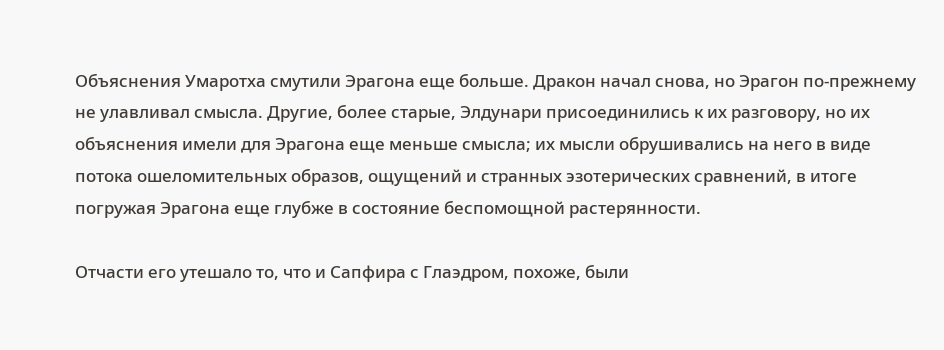Объяснения Умаротха смутили Эрагона еще больше. Дракон начал снова, но Эрагон по-прежнему не улавливал смысла. Другие, более старые, Элдунари присоединились к их разговору, но их объяснения имели для Эрагона еще меньше смысла; их мысли обрушивались на него в виде потока ошеломительных образов, ощущений и странных эзотерических сравнений, в итоге погружая Эрагона еще глубже в состояние беспомощной растерянности.

Отчасти его утешало то, что и Сапфира с Глаэдром, похоже, были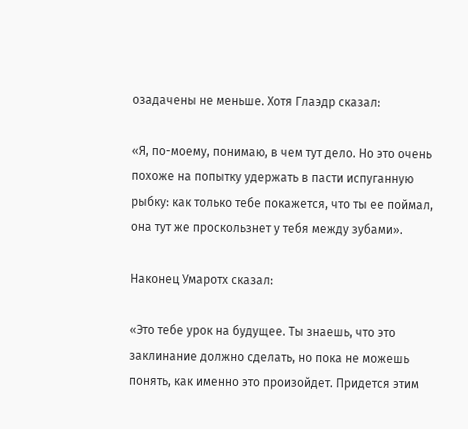озадачены не меньше. Хотя Глаэдр сказал:

«Я, по-моему, понимаю, в чем тут дело. Но это очень похоже на попытку удержать в пасти испуганную рыбку: как только тебе покажется, что ты ее поймал, она тут же проскользнет у тебя между зубами».

Наконец Умаротх сказал:

«Это тебе урок на будущее. Ты знаешь, что это заклинание должно сделать, но пока не можешь понять, как именно это произойдет. Придется этим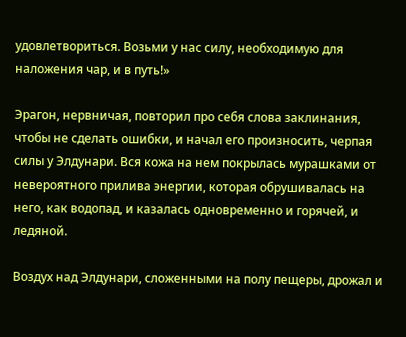удовлетвориться. Возьми у нас силу, необходимую для наложения чар, и в путь!»

Эрагон, нервничая, повторил про себя слова заклинания, чтобы не сделать ошибки, и начал его произносить, черпая силы у Элдунари. Вся кожа на нем покрылась мурашками от невероятного прилива энергии, которая обрушивалась на него, как водопад, и казалась одновременно и горячей, и ледяной.

Воздух над Элдунари, сложенными на полу пещеры, дрожал и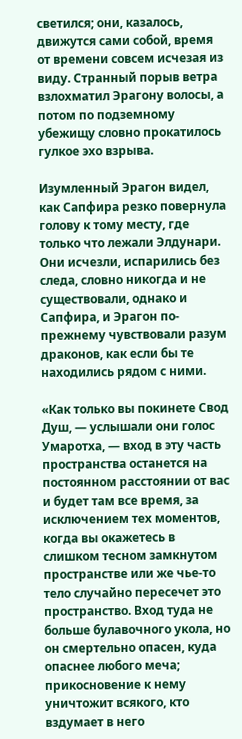светился; они, казалось, движутся сами собой, время от времени совсем исчезая из виду. Странный порыв ветра взлохматил Эрагону волосы, а потом по подземному убежищу словно прокатилось гулкое эхо взрыва.

Изумленный Эрагон видел, как Сапфира резко повернула голову к тому месту, где только что лежали Элдунари. Они исчезли, испарились без следа, словно никогда и не существовали, однако и Сапфира, и Эрагон по-прежнему чувствовали разум драконов, как если бы те находились рядом с ними.

«Как только вы покинете Свод Душ, — услышали они голос Умаротха, — вход в эту часть пространства останется на постоянном расстоянии от вас и будет там все время, за исключением тех моментов, когда вы окажетесь в слишком тесном замкнутом пространстве или же чье-то тело случайно пересечет это пространство. Вход туда не больше булавочного укола, но он смертельно опасен, куда опаснее любого меча; прикосновение к нему уничтожит всякого, кто вздумает в него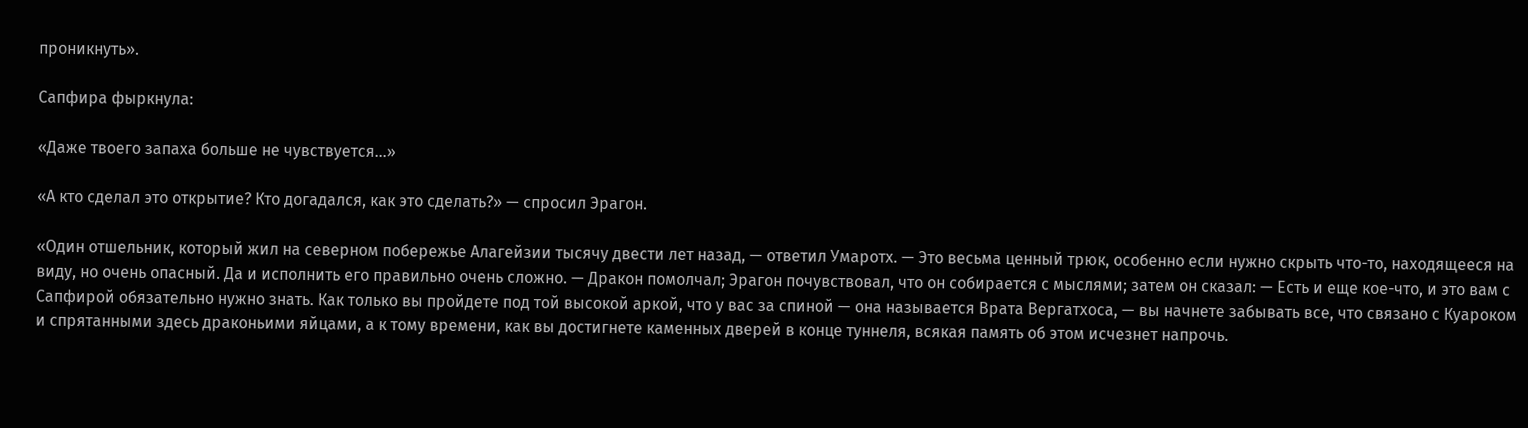проникнуть».

Сапфира фыркнула:

«Даже твоего запаха больше не чувствуется…»

«А кто сделал это открытие? Кто догадался, как это сделать?» — спросил Эрагон.

«Один отшельник, который жил на северном побережье Алагейзии тысячу двести лет назад, — ответил Умаротх. — Это весьма ценный трюк, особенно если нужно скрыть что-то, находящееся на виду, но очень опасный. Да и исполнить его правильно очень сложно. — Дракон помолчал; Эрагон почувствовал, что он собирается с мыслями; затем он сказал: — Есть и еще кое-что, и это вам с Сапфирой обязательно нужно знать. Как только вы пройдете под той высокой аркой, что у вас за спиной — она называется Врата Вергатхоса, — вы начнете забывать все, что связано с Куароком и спрятанными здесь драконьими яйцами, а к тому времени, как вы достигнете каменных дверей в конце туннеля, всякая память об этом исчезнет напрочь.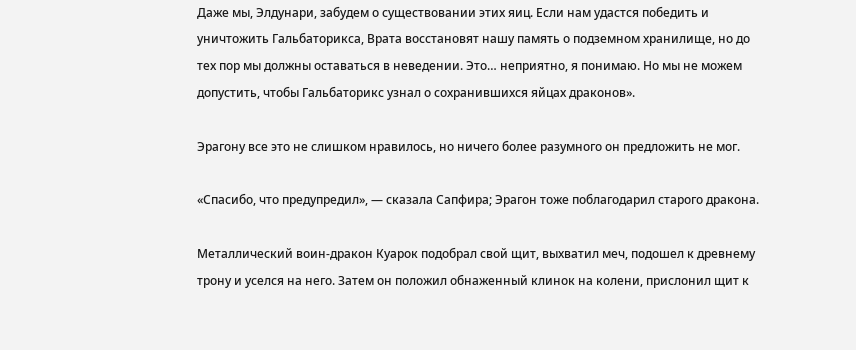Даже мы, Элдунари, забудем о существовании этих яиц. Если нам удастся победить и уничтожить Гальбаторикса, Врата восстановят нашу память о подземном хранилище, но до тех пор мы должны оставаться в неведении. Это… неприятно, я понимаю. Но мы не можем допустить, чтобы Гальбаторикс узнал о сохранившихся яйцах драконов».

Эрагону все это не слишком нравилось, но ничего более разумного он предложить не мог.

«Спасибо, что предупредил», — сказала Сапфира; Эрагон тоже поблагодарил старого дракона.

Металлический воин-дракон Куарок подобрал свой щит, выхватил меч, подошел к древнему трону и уселся на него. Затем он положил обнаженный клинок на колени, прислонил щит к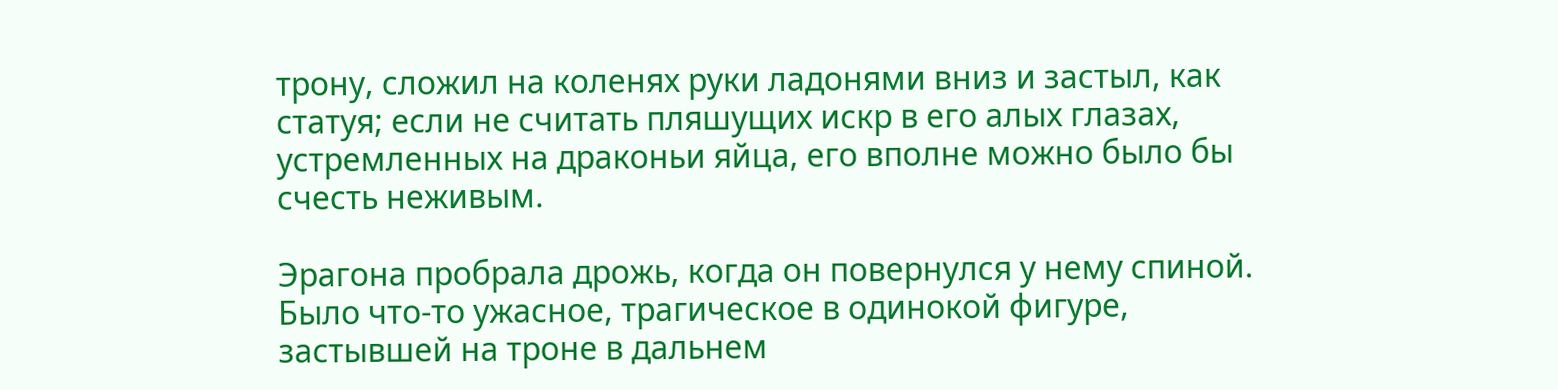трону, сложил на коленях руки ладонями вниз и застыл, как статуя; если не считать пляшущих искр в его алых глазах, устремленных на драконьи яйца, его вполне можно было бы счесть неживым.

Эрагона пробрала дрожь, когда он повернулся у нему спиной. Было что-то ужасное, трагическое в одинокой фигуре, застывшей на троне в дальнем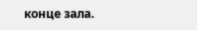конце зала.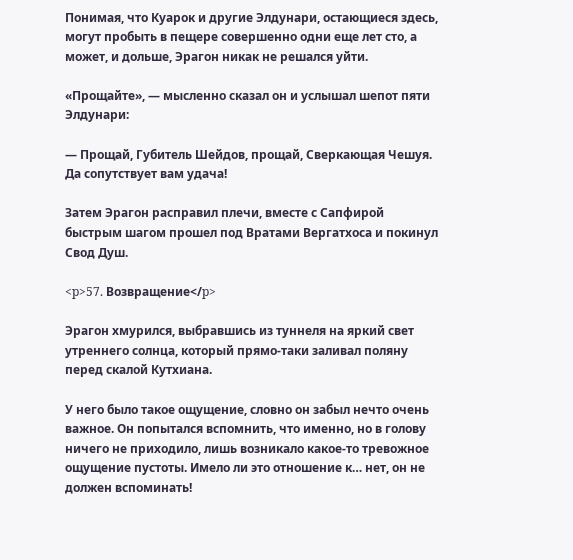Понимая, что Куарок и другие Элдунари, остающиеся здесь, могут пробыть в пещере совершенно одни еще лет сто, а может, и дольше, Эрагон никак не решался уйти.

«Прощайте», — мысленно сказал он и услышал шепот пяти Элдунари:

— Прощай, Губитель Шейдов, прощай, Сверкающая Чешуя. Да сопутствует вам удача!

Затем Эрагон расправил плечи, вместе с Сапфирой быстрым шагом прошел под Вратами Вергатхоса и покинул Свод Душ.

<p>57. Возвращение</p>

Эрагон хмурился, выбравшись из туннеля на яркий свет утреннего солнца, который прямо-таки заливал поляну перед скалой Кутхиана.

У него было такое ощущение, словно он забыл нечто очень важное. Он попытался вспомнить, что именно, но в голову ничего не приходило, лишь возникало какое-то тревожное ощущение пустоты. Имело ли это отношение к… нет, он не должен вспоминать!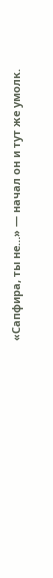«Сапфира, ты не…» — начал он и тут же умолк.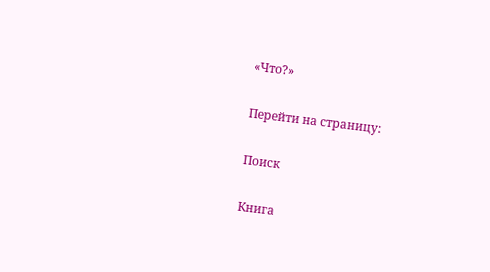«Что?»

Перейти на страницу:

Поиск

Книга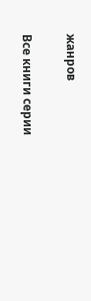жанров

Все книги серии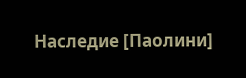Наследие [Паолини]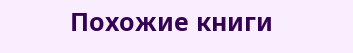Похожие книги